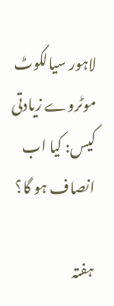لاہور سیالکوٹ موٹروے زیادتی کیس: کیا اب انصاف ہو گا؟

ہفتہ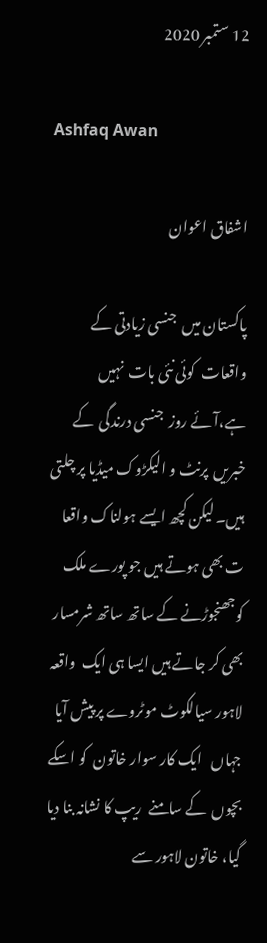12 ستمبر 2020

Ashfaq Awan

اشفاق اعوان

پاکستان میں  جنسی زیادتی کے واقعات  کوئی نئی بات  نہیں ہے،آئے روز  جنسی درندگی  کے   خبریں  پرنٹ و الیکڑوک میڈیا پر چلتی ہیں۔ لیکن کچھ ایسے ہولناک واقعا ت بھی ہوتے ہیں جو پورے ملک  کوجھنجوڑنے کے ساتھ ساتھ شرمسار بھی کر جاتے ہیں ایسا ہی ایک  واقعہ لاہور سیالکوٹ موٹروے پر پیش آیا  جہاں   ایک کار سوار خاتون  کو اسکے بچوں  کے سامنے  ریپ کا نشانہ بنا دیا گیا، خاتون لاہور سے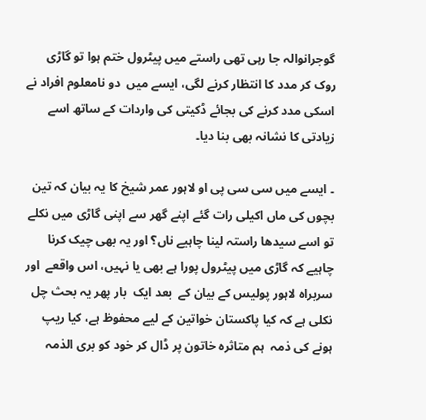گوجرانوالہ جا رہی تھی راستے میں پیٹرول ختم ہوا تو گاڑی  روک کر مدد کا انتظار کرنے لگی، ایسے میں  دو نامعلوم افراد نے اسکی مدد کرنے کی بجائے ڈکیتی کی واردات کے ساتھ اسے زیادتی کا نشانہ بھی بنا دیا۔

۔ ایسے میں سی سی پی او لاہور عمر شیخ کا یہ بیان کہ تین بچوں کی ماں اکیلی رات گئے اپنے گھر سے اپنی گاڑی میں نکلے تو اسے سیدھا راستہ لینا چاہیے ناں؟ اور یہ بھی چیک کرنا چاہیے کہ گاڑی میں پیٹرول پورا ہے بھی یا نہیں، اس واقعے  اور سربراہ لاہور پولیس کے بیان کے  بعد ایک  بار پھر یہ بحث چل نکلی ہے کہ کیا پاکستان خواتین کے لیے محفوظ ہے، کیا ریپ ہونے کی ذمہ  ہم متاثرہ خاتون پر ڈال کر خود کو بری الذمہ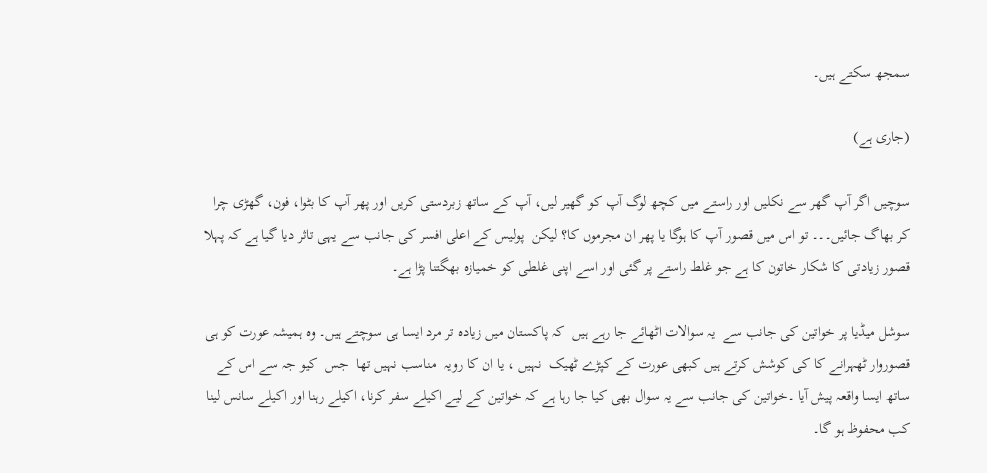سمجھ سکتے ہیں۔

(جاری ہے)

سوچیں اگر آپ گھر سے نکلیں اور راستے میں کچھ لوگ آپ کو گھیر لیں، آپ کے ساتھ زبردستی کریں اور پھر آپ کا بٹوا، فون، گھڑی چرا کر بھاگ جائیں۔۔۔ تو اس میں قصور آپ کا ہوگا یا پھر ان مجرموں کا؟ لیکن  پولیس کے اعلی افسر کی جانب سے یہی تاثر دیا گیا ہے کہ پہلا قصور زیادتی کا شکار خاتون کا ہے جو غلط راستے پر گئی اور اسے اپنی غلطی کو خمیازہ بھگتنا پڑا ہے۔

سوشل میڈیا پر خواتین کی جانب سے  یہ سوالات اٹھائے جا رہے ہیں  کہ پاکستان میں زیادہ تر مرد ایسا ہی سوچتے ہیں۔ وہ ہمیشہ عورت کو ہی قصوروار ٹھہرانے کا کی کوشش کرتے ہیں کبھی عورت کے کپڑے ٹھیک  نہیں ، یا ان کا رویہ  مناسب نہیں تھا  جس  کیو جہ سے اس کے ساتھ ایسا واقعہ پیش آیا ۔خواتین کی جانب سے یہ سوال بھی کیا جا رہا ہے کہ خواتین کے لیے اکیلے سفر کرنا، اکیلے رہنا اور اکیلے سانس لینا کب محفوظ ہو گا۔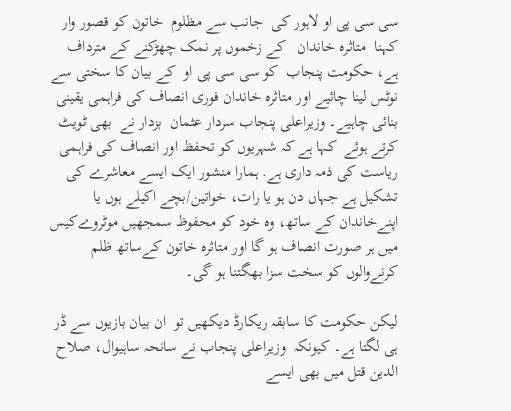سی سی پی او لاہور کی  جانب سے مظلوم  خاتون کو قصور وار  کہنا  متاثرہ خاندان   کے زخموں پر نمک چھڑکنے کے مترداف ہے، حکومت پنجاب  کو سی سی پی او  کے بیان کا سختی سے نوٹس لینا چائیے اور متاثرہ خاندان فوری انصاف کی فراہمی یقینی  بنائی چاہیے۔ وزیراعلی پنجاب سردار عثمان  بزدار نے  بھی ٹویٹ کرتے ہوئے  کہا ہے کہ شہریوں کو تحفظ اور انصاف کی فراہمی ریاست کی ذمہ داری ہے. ہمارا منشور ایک ایسے معاشرے کی تشکیل ہے جہاں دن ہو یا رات، خواتین/بچے اکیلے ہوں یا اپنےخاندان کے ساتھ، وہ خود کو محفوظ سمجھیں موٹروےکیس میں ہر صورت انصاف ہو گا اور متاثرہ خاتون کےساتھ ظلم کرنےوالوں کو سخت سزا بھگتنا ہو گی۔

لیکن حکومت کا سابقہ ریکارڈ دیکھیں تو  ان بیان بازیوں سے ڈر ہی لگتا ہے۔ کیونکہ  وزیراعلی پنجاب نے سانحہ ساہیوال، صلاح الدین قتل میں بھی ایسے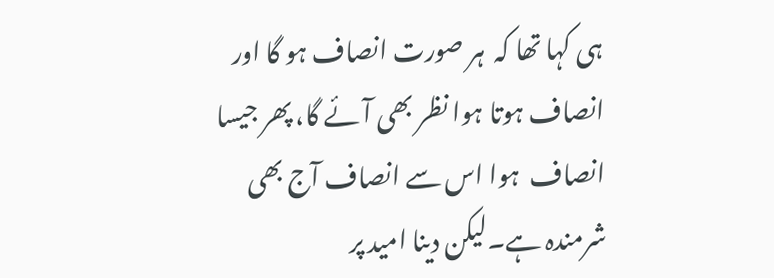ہی کہا تھا کہ  ہر صورت انصاف ہو گا اور انصاف ہوتا ہوا نظر بھی آئے گا، پھر جیسا  انصاف  ہوا اس سے انصاف آج بھی شرمندہ ہے۔لیکن دینا امید پر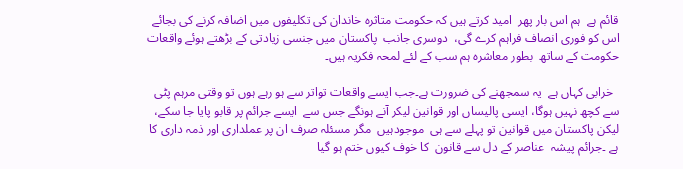قائم ہے  ہم اس بار پھر  امید کرتے ہیں کہ حکومت متاثرہ خاندان کی تکلیفوں میں اضافہ کرنے کی بجائے اس کو فوری انصاف فراہم کرے گی،  دوسری جانب  پاکستان میں جنسی زیادتی کے بڑھتے ہوئے واقعات  حکومت کے ساتھ  بطور معاشرہ ہم سب کے لئے لمحہ فکریہ ہیں۔

  خرابی کہاں ہے  یہ سمجھنے کی ضرورت ہے۔جب ایسے واقعات تواتر سے ہو رہے ہوں تو وقتی مرہم پٹی سے کچھ نہیں ہوگا، ایسی پالیساں اور قوانین لیکر آنے ہونگے جس سے  ایسے جرائم پر قابو پایا جا سکے، لیکن پاکستان میں قوانین تو پہلے سے ہی  موجودہیں  مگر مسئلہ صرف ان پر عملداری اور ذمہ داری کا ہے ۔جرائم پیشہ  عناصر کے دل سے قانون  کا خوف کیوں ختم ہو گیا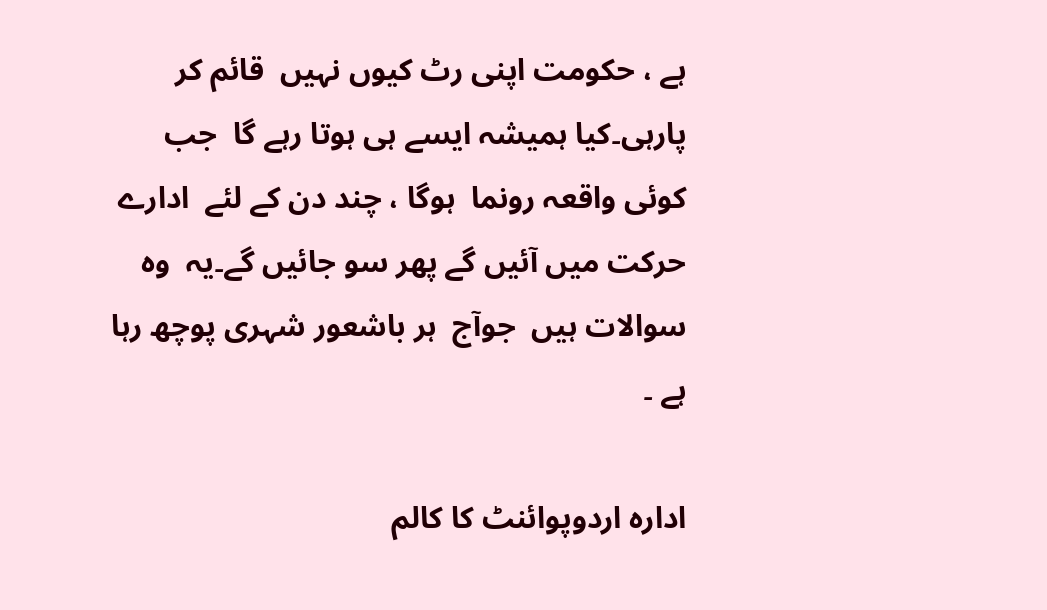ہے ، حکومت اپنی رٹ کیوں نہیں  قائم کر  پارہی۔کیا ہمیشہ ایسے ہی ہوتا رہے گا  جب کوئی واقعہ رونما  ہوگا ، چند دن کے لئے  ادارے حرکت میں آئیں گے پھر سو جائیں گے۔یہ  وہ سوالات ہیں  جوآج  ہر باشعور شہری پوچھ رہا ہے ۔

ادارہ اردوپوائنٹ کا کالم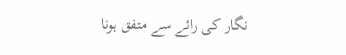نگار کی رائے سے متفق ہونا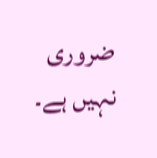ضروری نہیں ہے۔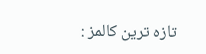تازہ ترین کالمز :